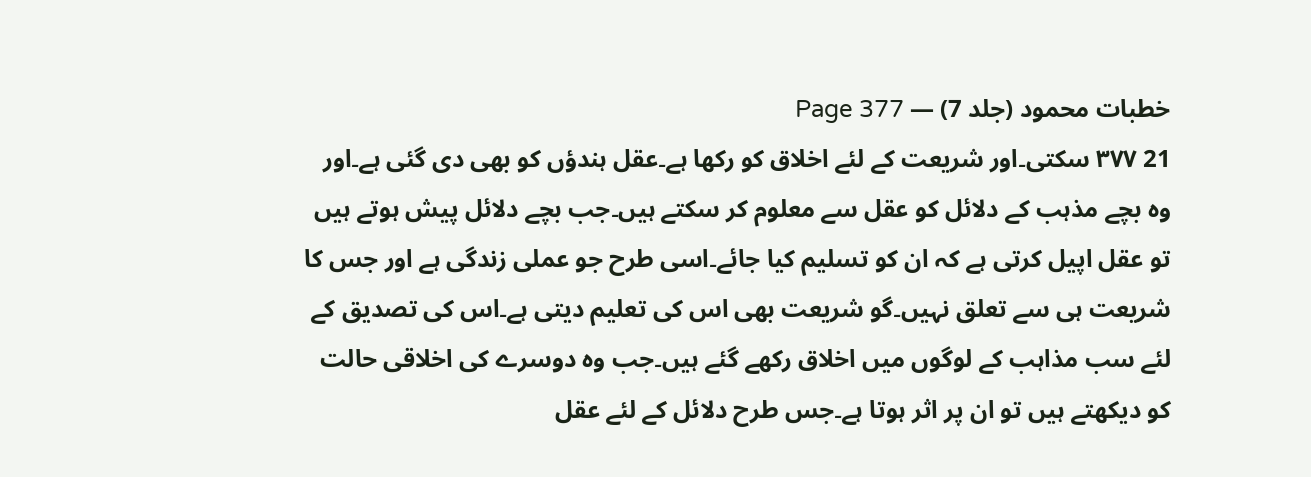خطبات محمود (جلد 7) — Page 377
21 ۳۷۷ سکتی۔اور شریعت کے لئے اخلاق کو رکھا ہے۔عقل ہندؤں کو بھی دی گئی ہے۔اور وہ بچے مذہب کے دلائل کو عقل سے معلوم کر سکتے ہیں۔جب بچے دلائل پیش ہوتے ہیں تو عقل اپیل کرتی ہے کہ ان کو تسلیم کیا جائے۔اسی طرح جو عملی زندگی ہے اور جس کا شریعت ہی سے تعلق نہیں۔گو شریعت بھی اس کی تعلیم دیتی ہے۔اس کی تصدیق کے لئے سب مذاہب کے لوگوں میں اخلاق رکھے گئے ہیں۔جب وہ دوسرے کی اخلاقی حالت کو دیکھتے ہیں تو ان پر اثر ہوتا ہے۔جس طرح دلائل کے لئے عقل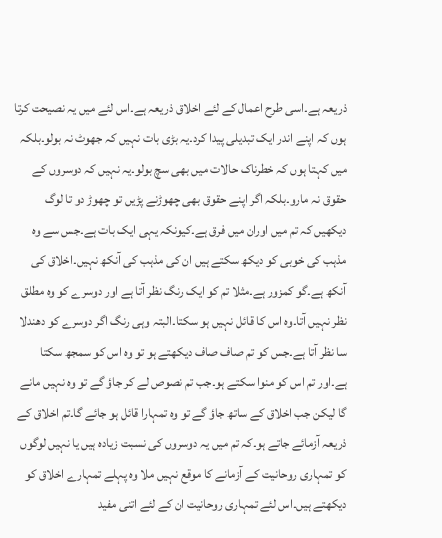ذریعہ ہے۔اسی طرح اعمال کے لئے اخلاق ذریعہ ہے۔اس لئے میں یہ نصیحت کرتا ہوں کہ اپنے اندر ایک تبدیلی پیدا کرد۔یہ بڑی بات نہیں کہ جھوٹ نہ بولو۔بلکہ میں کہتا ہوں کہ خطرناک حالات میں بھی سچ بولو۔یہ نہیں کہ دوسروں کے حقوق نہ مارو۔بلکہ اگر اپنے حقوق بھی چھوڑنے پڑیں تو چھوڑ دو تا لوگ دیکھیں کہ تم میں اوران میں فرق ہے۔کیونکہ یہی ایک بات ہے۔جس سے وہ مذہب کی خوبی کو دیکھ سکتے ہیں ان کی مذہب کی آنکھ نہیں۔اخلاق کی آنکھ ہے۔گو کمزور ہے۔مثلا تم کو ایک رنگ نظر آتا ہے اور دوسرے کو وہ مطلق نظر نہیں آتا۔وہ اس کا قائل نہیں ہو سکتا۔البتہ وہی رنگ اگر دوسرے کو دھندلا سا نظر آتا ہے۔جس کو تم صاف صاف دیکھتے ہو تو وہ اس کو سمجھ سکتا ہے۔اور تم اس کو منوا سکتے ہو۔جب تم نصوص لے کر جاؤ گے تو وہ نہیں مانے گا لیکن جب اخلاق کے ساتھ جاؤ گے تو وہ تمہارا قائل ہو جائے گا۔تم اخلاق کے ذریعہ آزمائے جاتے ہو۔کہ تم میں یہ دوسروں کی نسبت زیادہ ہیں یا نہیں لوگوں کو تمہاری روحانیت کے آزمانے کا موقع نہیں ملا وہ پہلے تمہارے اخلاق کو دیکھتے ہیں۔اس لئے تمہاری روحانیت ان کے لئے اتنی مفید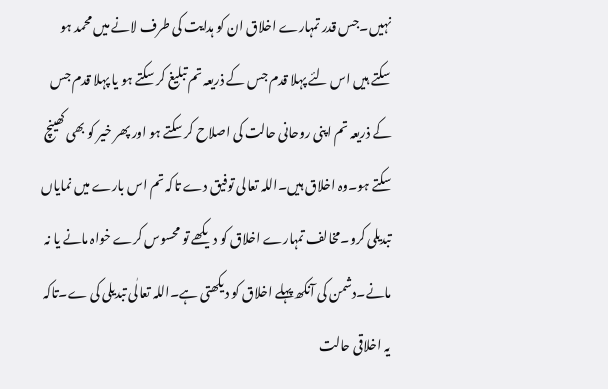نہیں۔جس قدر تمہارے اخلاق ان کو ہدایت کی طرف لانے میں محمد ہو سکتے ہیں اس لئے پہلا قدم جس کے ذریعہ تم تبلیغ کر سکتے ہو یا پہلا قدم جس کے ذریعہ تم اپنی روحانی حالت کی اصلاح کر سکتے ہو اور پھر خیر کو بھی کھینچ سکتے ہو۔وہ اخلاق ہیں۔اللہ تعالی توفیق دے تاکہ تم اس بارے میں نمایاں تبدیلی کرو۔مخالف تمہارے اخلاق کو دیکھے تو محسوس کرے خواہ مانے یا نہ مانے۔دشمن کی آنکھ پہلے اخلاق کو دیکھتی ہے۔اللہ تعالٰی تبدیلی کی ے۔تاکہ یہ اخلاقی حالت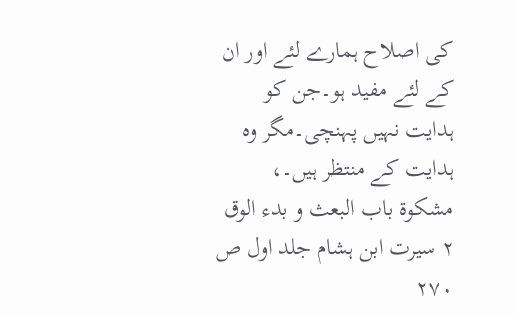کی اصلاح ہمارے لئے اور ان کے لئے مفید ہو۔جن کو ہدایت نہیں پہنچی۔مگر وہ ہدایت کے منتظر ہیں۔، مشکوۃ باب البعث و بدء الوق ۲ سیرت ابن ہشام جلد اول ص ۲۷۰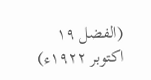(الفضل ۱۹ اکتوبر ۱۹۲۲ء)